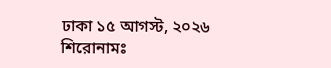ঢাকা ১৫ আগস্ট, ২০২৬
শিরোনামঃ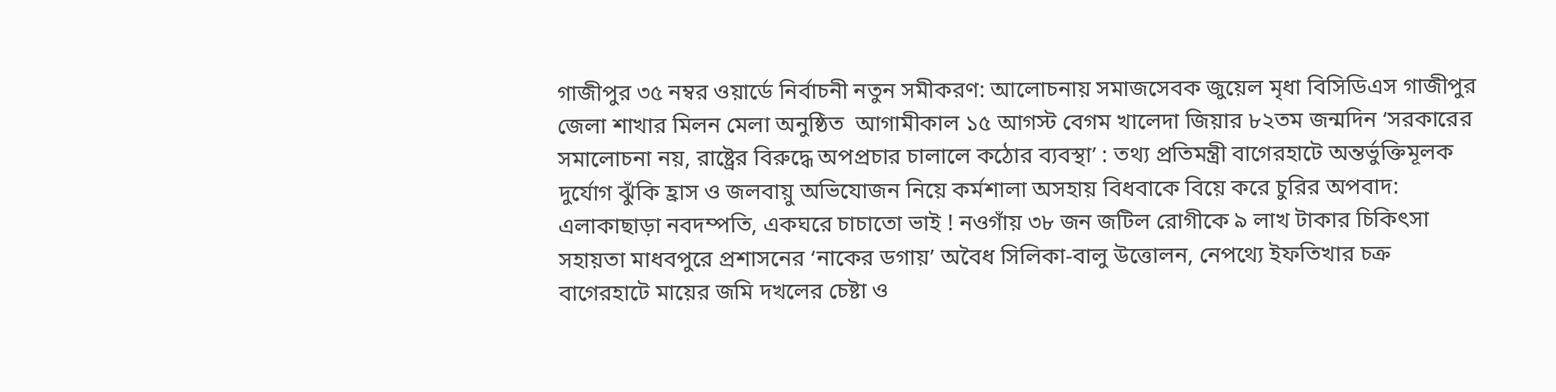গাজীপুর ৩৫ নম্বর ওয়ার্ডে নির্বাচনী নতুন সমীকরণ: আলোচনায় সমাজসেবক জুয়েল মৃধা বিসিডিএস গাজীপুর জেলা শাখার মিলন মেলা অনুষ্ঠিত  আগামীকাল ১৫ আগস্ট বেগম খালেদা জিয়ার ৮২তম জন্মদিন ‘সরকারের সমালোচনা নয়, রাষ্ট্রের বিরুদ্ধে অপপ্রচার চালালে কঠোর ব্যবস্থা’ : তথ্য প্রতিমন্ত্রী বাগেরহাটে অন্তর্ভুক্তিমূলক দুর্যোগ ঝুঁকি হ্রাস ও জলবায়ু অভিযোজন নিয়ে কর্মশালা অসহায় বিধবাকে বিয়ে করে চুরির অপবাদ: এলাকাছাড়া নবদম্পতি, একঘরে চাচাতো ভাই ! নওগাঁয় ৩৮ জন জটিল রোগীকে ৯ লাখ টাকার চিকিৎসা সহায়তা মাধবপুরে প্রশাসনের ‘নাকের ডগায়’ অবৈধ সিলিকা-বালু উত্তোলন, নেপথ্যে ইফতিখার চক্র বাগেরহাটে মায়ের জমি দখলের চেষ্টা ও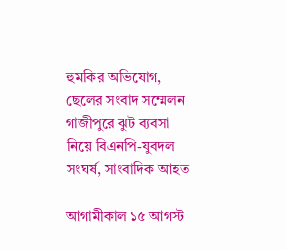হুমকির অভিযোগ, ছেলের সংবাদ সম্মেলন গাজীপুরে ঝুট ব্যবসা নিয়ে বিএনপি-যুবদল সংঘর্ষ, সাংবাদিক আহত

আগামীকাল ১৫ আগস্ট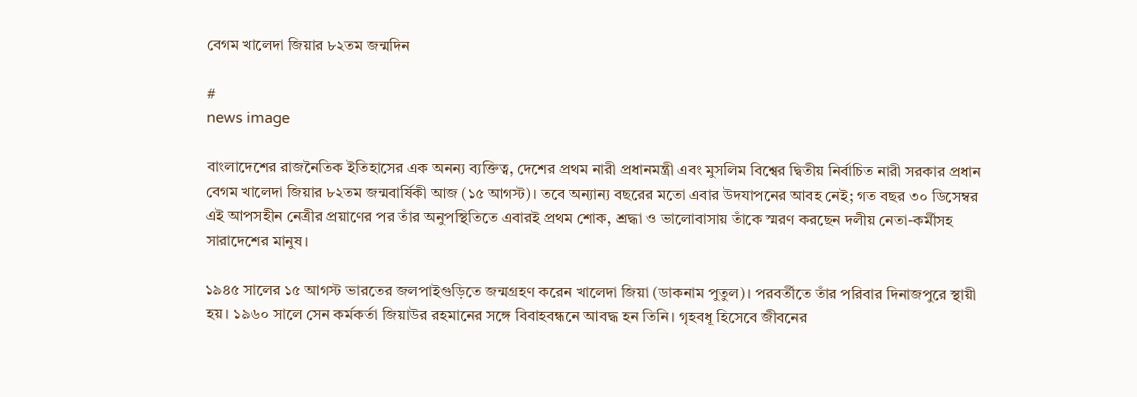বেগম খালেদা জিয়ার ৮২তম জন্মদিন

#
news image

বাংলাদেশের রাজনৈতিক ইতিহাসের এক অনন্য ব্যক্তিত্ব, দেশের প্রথম নারী প্রধানমন্ত্রী এবং মুসলিম বিশ্বের দ্বিতীয় নির্বাচিত নারী সরকার প্রধান বেগম খালেদা জিয়ার ৮২তম জন্মবার্ষিকী আজ (১৫ আগস্ট)। তবে অন্যান্য বছরের মতো এবার উদযাপনের আবহ নেই; গত বছর ৩০ ডিসেম্বর এই আপসহীন নেত্রীর প্রয়াণের পর তাঁর অনুপস্থিতিতে এবারই প্রথম শোক, শ্রদ্ধা ও ভালোবাসায় তাঁকে স্মরণ করছেন দলীয় নেতা-কর্মীসহ সারাদেশের মানুষ।

১৯৪৫ সালের ১৫ আগস্ট ভারতের জলপাইগুড়িতে জন্মগ্রহণ করেন খালেদা জিয়া (ডাকনাম পুতুল)। পরবর্তীতে তাঁর পরিবার দিনাজপুরে স্থায়ী হয়। ১৯৬০ সালে সেন কর্মকর্তা জিয়াউর রহমানের সঙ্গে বিবাহবন্ধনে আবদ্ধ হন তিনি। গৃহবধূ হিসেবে জীবনের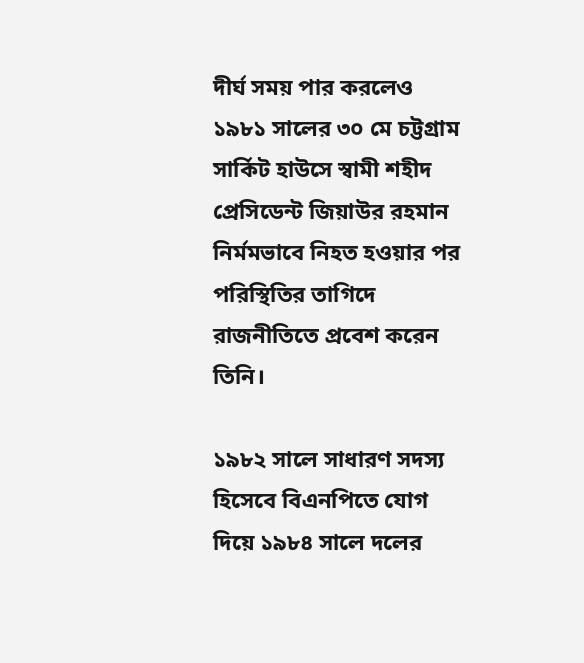দীর্ঘ সময় পার করলেও ১৯৮১ সালের ৩০ মে চট্টগ্রাম সার্কিট হাউসে স্বামী শহীদ প্রেসিডেন্ট জিয়াউর রহমান নির্মমভাবে নিহত হওয়ার পর পরিস্থিতির তাগিদে রাজনীতিতে প্রবেশ করেন তিনি।

১৯৮২ সালে সাধারণ সদস্য হিসেবে বিএনপিতে যোগ দিয়ে ১৯৮৪ সালে দলের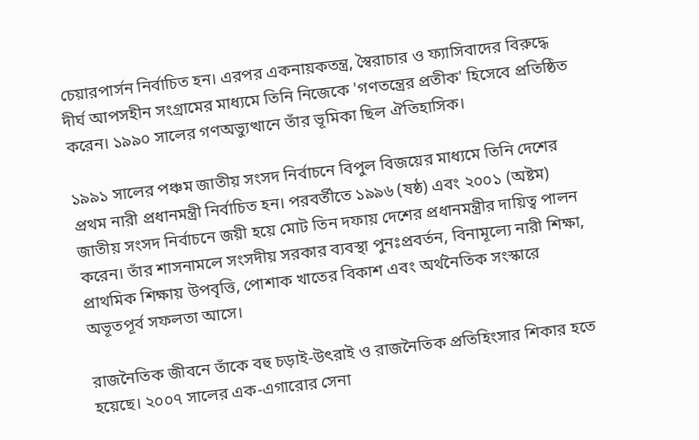চেয়ারপার্সন নির্বাচিত হন। এরপর একনায়কতন্ত্র, স্বৈরাচার ও ফ্যাসিবাদের বিরুদ্ধে দীর্ঘ আপসহীন সংগ্রামের মাধ্যমে তিনি নিজেকে 'গণতন্ত্রের প্রতীক' হিসেবে প্রতিষ্ঠিত করেন। ১৯৯০ সালের গণঅভ্যুত্থানে তাঁর ভূমিকা ছিল ঐতিহাসিক।

১৯৯১ সালের পঞ্চম জাতীয় সংসদ নির্বাচনে বিপুল বিজয়ের মাধ্যমে তিনি দেশের প্রথম নারী প্রধানমন্ত্রী নির্বাচিত হন। পরবর্তীতে ১৯৯৬ (ষষ্ঠ) এবং ২০০১ (অষ্টম) জাতীয় সংসদ নির্বাচনে জয়ী হয়ে মোট তিন দফায় দেশের প্রধানমন্ত্রীর দায়িত্ব পালন করেন। তাঁর শাসনামলে সংসদীয় সরকার ব্যবস্থা পুনঃপ্রবর্তন, বিনামূল্যে নারী শিক্ষা, প্রাথমিক শিক্ষায় উপবৃত্তি, পোশাক খাতের বিকাশ এবং অর্থনৈতিক সংস্কারে অভূতপূর্ব সফলতা আসে।

রাজনৈতিক জীবনে তাঁকে বহু চড়াই-উৎরাই ও রাজনৈতিক প্রতিহিংসার শিকার হতে হয়েছে। ২০০৭ সালের এক-এগারোর সেনা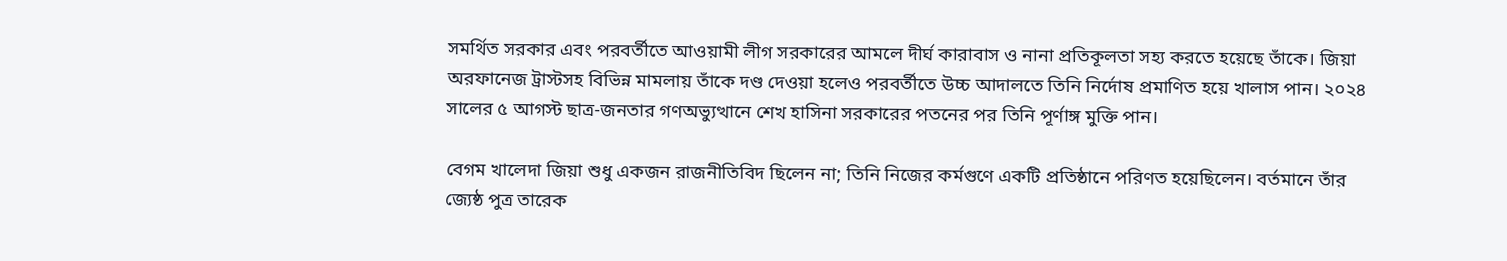সমর্থিত সরকার এবং পরবর্তীতে আওয়ামী লীগ সরকারের আমলে দীর্ঘ কারাবাস ও নানা প্রতিকূলতা সহ্য করতে হয়েছে তাঁকে। জিয়া অরফানেজ ট্রাস্টসহ বিভিন্ন মামলায় তাঁকে দণ্ড দেওয়া হলেও পরবর্তীতে উচ্চ আদালতে তিনি নির্দোষ প্রমাণিত হয়ে খালাস পান। ২০২৪ সালের ৫ আগস্ট ছাত্র-জনতার গণঅভ্যুত্থানে শেখ হাসিনা সরকারের পতনের পর তিনি পূর্ণাঙ্গ মুক্তি পান।

বেগম খালেদা জিয়া শুধু একজন রাজনীতিবিদ ছিলেন না; তিনি নিজের কর্মগুণে একটি প্রতিষ্ঠানে পরিণত হয়েছিলেন। বর্তমানে তাঁর জ্যেষ্ঠ পুত্র তারেক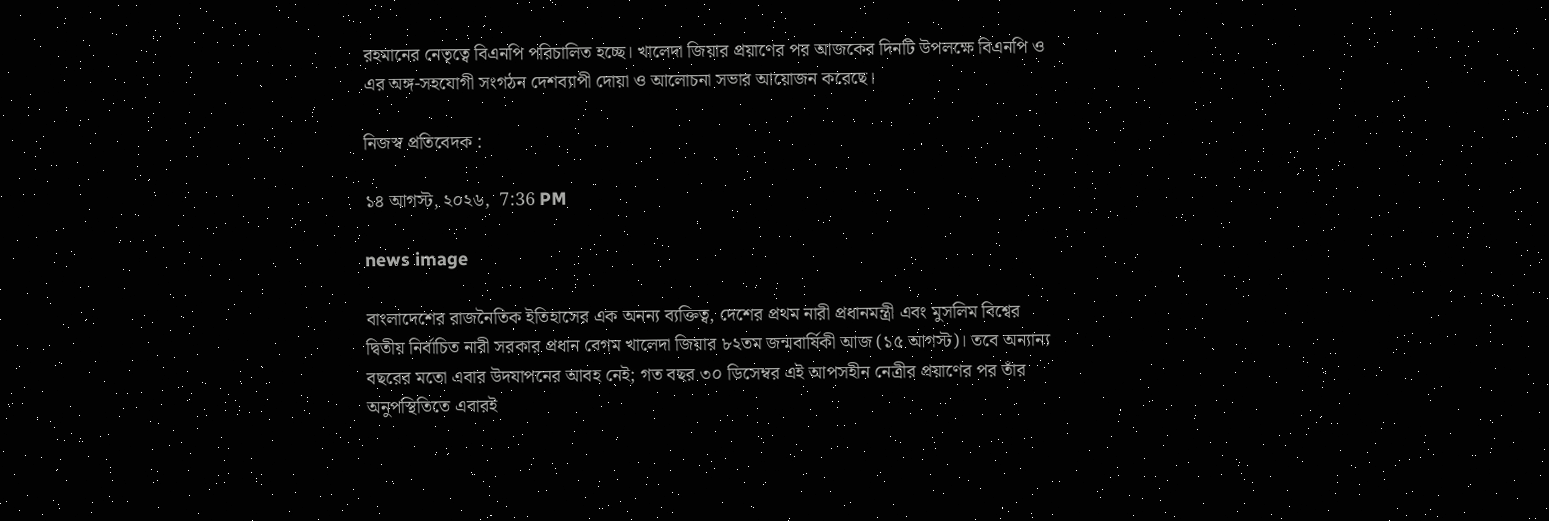রহমানের নেতৃত্বে বিএনপি পরিচালিত হচ্ছে। খালেদা জিয়ার প্রয়াণের পর আজকের দিনটি উপলক্ষে বিএনপি ও এর অঙ্গ-সহযোগী সংগঠন দেশব্যাপী দোয়া ও আলোচনা সভার আয়োজন করেছে।

নিজস্ব প্রতিবেদক :

১৪ আগস্ট, ২০২৬,  7:36 PM

news image

বাংলাদেশের রাজনৈতিক ইতিহাসের এক অনন্য ব্যক্তিত্ব, দেশের প্রথম নারী প্রধানমন্ত্রী এবং মুসলিম বিশ্বের দ্বিতীয় নির্বাচিত নারী সরকার প্রধান বেগম খালেদা জিয়ার ৮২তম জন্মবার্ষিকী আজ (১৫ আগস্ট)। তবে অন্যান্য বছরের মতো এবার উদযাপনের আবহ নেই; গত বছর ৩০ ডিসেম্বর এই আপসহীন নেত্রীর প্রয়াণের পর তাঁর অনুপস্থিতিতে এবারই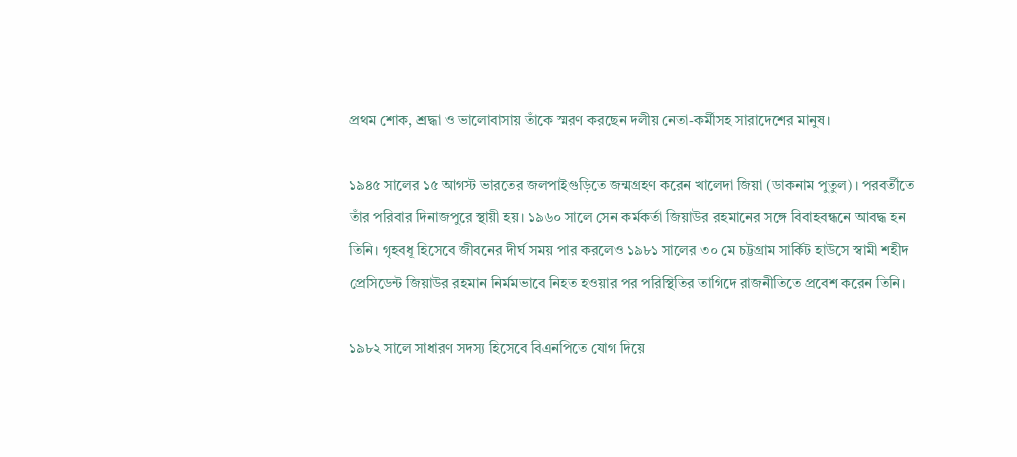প্রথম শোক, শ্রদ্ধা ও ভালোবাসায় তাঁকে স্মরণ করছেন দলীয় নেতা-কর্মীসহ সারাদেশের মানুষ।

১৯৪৫ সালের ১৫ আগস্ট ভারতের জলপাইগুড়িতে জন্মগ্রহণ করেন খালেদা জিয়া (ডাকনাম পুতুল)। পরবর্তীতে তাঁর পরিবার দিনাজপুরে স্থায়ী হয়। ১৯৬০ সালে সেন কর্মকর্তা জিয়াউর রহমানের সঙ্গে বিবাহবন্ধনে আবদ্ধ হন তিনি। গৃহবধূ হিসেবে জীবনের দীর্ঘ সময় পার করলেও ১৯৮১ সালের ৩০ মে চট্টগ্রাম সার্কিট হাউসে স্বামী শহীদ প্রেসিডেন্ট জিয়াউর রহমান নির্মমভাবে নিহত হওয়ার পর পরিস্থিতির তাগিদে রাজনীতিতে প্রবেশ করেন তিনি।

১৯৮২ সালে সাধারণ সদস্য হিসেবে বিএনপিতে যোগ দিয়ে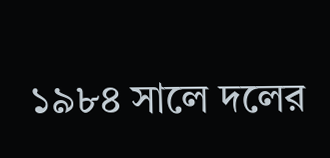১৯৮৪ সালে দলের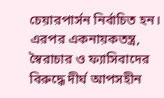চেয়ারপার্সন নির্বাচিত হন। এরপর একনায়কতন্ত্র, স্বৈরাচার ও ফ্যাসিবাদের বিরুদ্ধে দীর্ঘ আপসহীন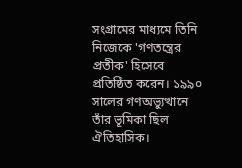সংগ্রামের মাধ্যমে তিনি নিজেকে 'গণতন্ত্রের প্রতীক' হিসেবে প্রতিষ্ঠিত করেন। ১৯৯০ সালের গণঅভ্যুত্থানে তাঁর ভূমিকা ছিল ঐতিহাসিক।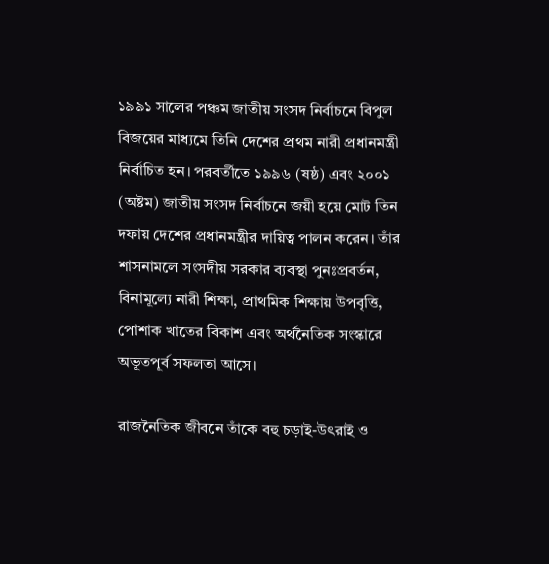১৯৯১ সালের পঞ্চম জাতীয় সংসদ নির্বাচনে বিপুল বিজয়ের মাধ্যমে তিনি দেশের প্রথম নারী প্রধানমন্ত্রী নির্বাচিত হন। পরবর্তীতে ১৯৯৬ (ষষ্ঠ) এবং ২০০১ (অষ্টম) জাতীয় সংসদ নির্বাচনে জয়ী হয়ে মোট তিন দফায় দেশের প্রধানমন্ত্রীর দায়িত্ব পালন করেন। তাঁর শাসনামলে সংসদীয় সরকার ব্যবস্থা পুনঃপ্রবর্তন, বিনামূল্যে নারী শিক্ষা, প্রাথমিক শিক্ষায় উপবৃত্তি, পোশাক খাতের বিকাশ এবং অর্থনৈতিক সংস্কারে অভূতপূর্ব সফলতা আসে।

রাজনৈতিক জীবনে তাঁকে বহু চড়াই-উৎরাই ও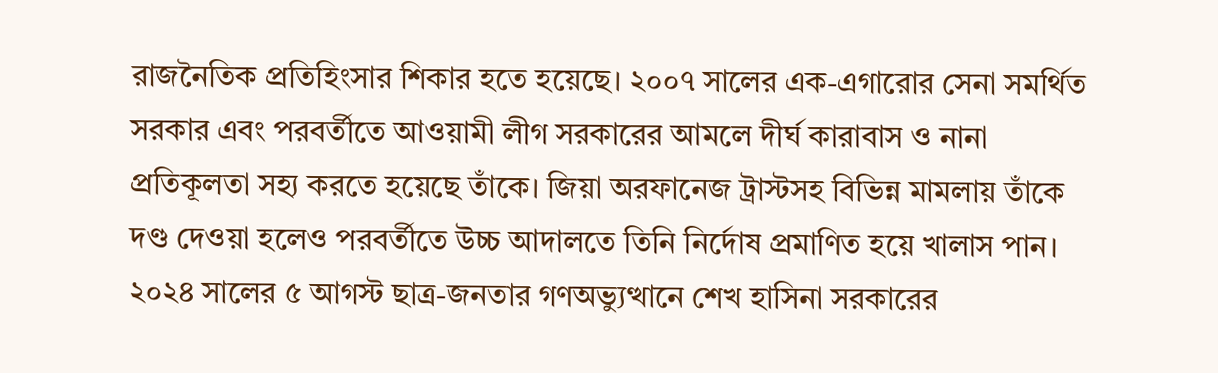রাজনৈতিক প্রতিহিংসার শিকার হতে হয়েছে। ২০০৭ সালের এক-এগারোর সেনা সমর্থিত সরকার এবং পরবর্তীতে আওয়ামী লীগ সরকারের আমলে দীর্ঘ কারাবাস ও নানা প্রতিকূলতা সহ্য করতে হয়েছে তাঁকে। জিয়া অরফানেজ ট্রাস্টসহ বিভিন্ন মামলায় তাঁকে দণ্ড দেওয়া হলেও পরবর্তীতে উচ্চ আদালতে তিনি নির্দোষ প্রমাণিত হয়ে খালাস পান। ২০২৪ সালের ৫ আগস্ট ছাত্র-জনতার গণঅভ্যুত্থানে শেখ হাসিনা সরকারের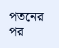পতনের পর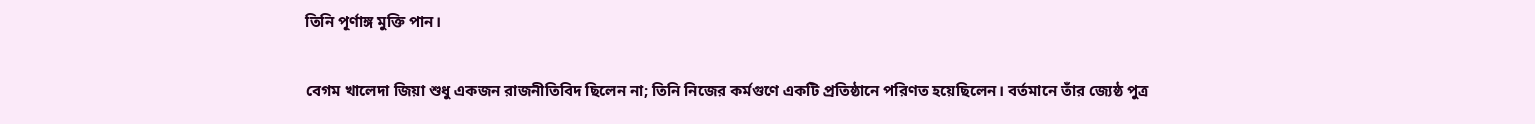তিনি পূর্ণাঙ্গ মুক্তি পান।

বেগম খালেদা জিয়া শুধু একজন রাজনীতিবিদ ছিলেন না; তিনি নিজের কর্মগুণে একটি প্রতিষ্ঠানে পরিণত হয়েছিলেন। বর্তমানে তাঁর জ্যেষ্ঠ পুত্র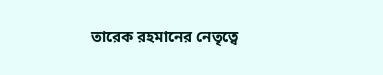তারেক রহমানের নেতৃত্বে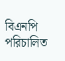বিএনপি পরিচালিত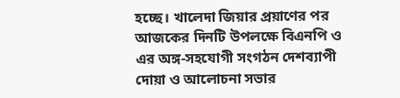হচ্ছে। খালেদা জিয়ার প্রয়াণের পর আজকের দিনটি উপলক্ষে বিএনপি ও এর অঙ্গ-সহযোগী সংগঠন দেশব্যাপী দোয়া ও আলোচনা সভার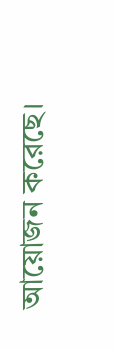আয়োজন করেছে।